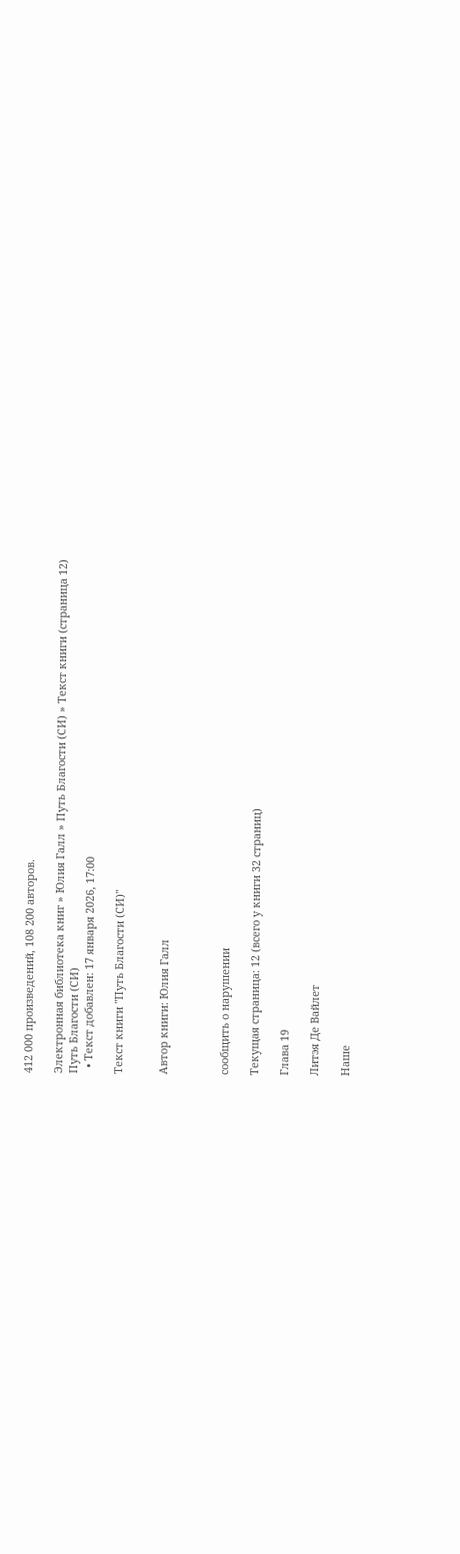412 000 произведений, 108 200 авторов.

Электронная библиотека книг » Юлия Галл » Путь Благости (СИ) » Текст книги (страница 12)
Путь Благости (СИ)
  • Текст добавлен: 17 января 2026, 17:00

Текст книги "Путь Благости (СИ)"


Автор книги: Юлия Галл



сообщить о нарушении

Текущая страница: 12 (всего у книги 32 страниц)

Глава 19

Литэя Де Вайлет

Наше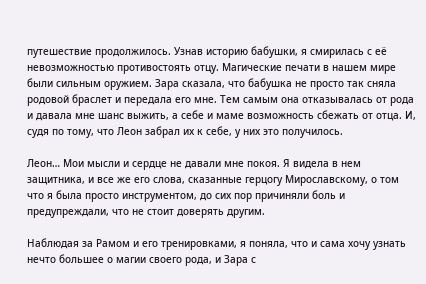путешествие продолжилось. Узнав историю бабушки, я смирилась с её невозможностью противостоять отцу. Магические печати в нашем мире были сильным оружием. Зара сказала, что бабушка не просто так сняла родовой браслет и передала его мне. Тем самым она отказывалась от рода и давала мне шанс выжить, а себе и маме возможность сбежать от отца. И, судя по тому, что Леон забрал их к себе, у них это получилось.

Леон… Мои мысли и сердце не давали мне покоя. Я видела в нем защитника, и все же его слова, сказанные герцогу Мирославскому, о том что я была просто инструментом, до сих пор причиняли боль и предупреждали, что не стоит доверять другим.

Наблюдая за Рамом и его тренировками, я поняла, что и сама хочу узнать нечто большее о магии своего рода, и Зара с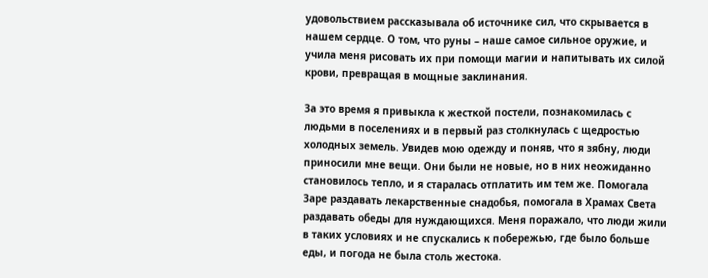удовольствием рассказывала об источнике сил, что скрывается в нашем сердце. О том, что руны – наше самое сильное оружие, и учила меня рисовать их при помощи магии и напитывать их силой крови, превращая в мощные заклинания.

За это время я привыкла к жесткой постели, познакомилась с людьми в поселениях и в первый раз столкнулась с щедростью холодных земель. Увидев мою одежду и поняв, что я зябну, люди приносили мне вещи. Они были не новые, но в них неожиданно становилось тепло, и я старалась отплатить им тем же. Помогала Заре раздавать лекарственные снадобья, помогала в Храмах Света раздавать обеды для нуждающихся. Меня поражало, что люди жили в таких условиях и не спускались к побережью, где было больше еды, и погода не была столь жестока.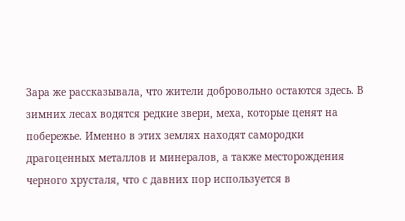Зара же рассказывала, что жители добровольно остаются здесь. В зимних лесах водятся редкие звери, меха, которые ценят на побережье. Именно в этих землях находят самородки драгоценных металлов и минералов, а также месторождения черного хрусталя, что с давних пор используется в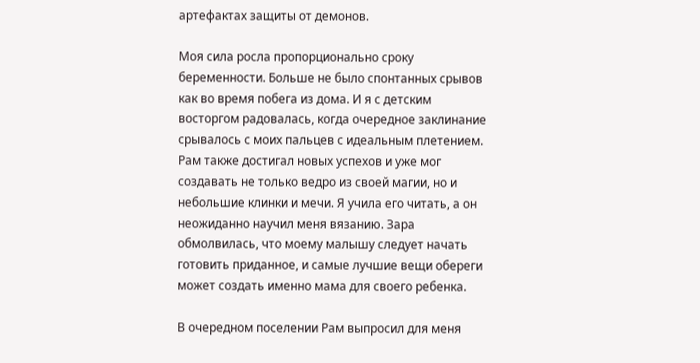артефактах защиты от демонов.

Моя сила росла пропорционально сроку беременности. Больше не было спонтанных срывов как во время побега из дома. И я с детским восторгом радовалась, когда очередное заклинание срывалось с моих пальцев с идеальным плетением. Рам также достигал новых успехов и уже мог создавать не только ведро из своей магии, но и небольшие клинки и мечи. Я учила его читать, а он неожиданно научил меня вязанию. Зара обмолвилась, что моему малышу следует начать готовить приданное, и самые лучшие вещи обереги может создать именно мама для своего ребенка.

В очередном поселении Рам выпросил для меня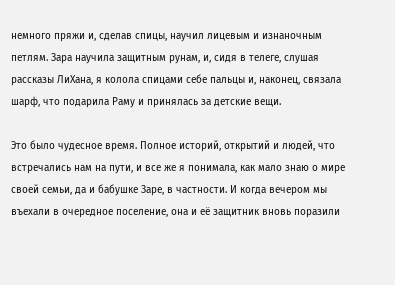немного пряжи и, сделав спицы, научил лицевым и изнаночным петлям. Зара научила защитным рунам, и, сидя в телеге, слушая рассказы ЛиХана, я колола спицами себе пальцы и, наконец, связала шарф, что подарила Раму и принялась за детские вещи.

Это было чудесное время. Полное историй, открытий и людей, что встречались нам на пути, и все же я понимала, как мало знаю о мире своей семьи, да и бабушке Заре, в частности. И когда вечером мы въехали в очередное поселение, она и её защитник вновь поразили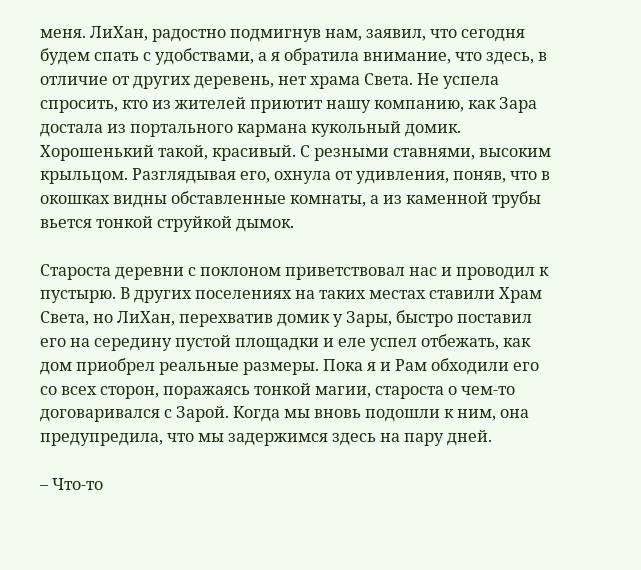меня. ЛиХан, радостно подмигнув нам, заявил, что сегодня будем спать с удобствами, а я обратила внимание, что здесь, в отличие от других деревень, нет храма Света. Не успела спросить, кто из жителей приютит нашу компанию, как Зара достала из портального кармана кукольный домик. Хорошенький такой, красивый. С резными ставнями, высоким крыльцом. Разглядывая его, охнула от удивления, поняв, что в окошках видны обставленные комнаты, а из каменной трубы вьется тонкой струйкой дымок.

Староста деревни с поклоном приветствовал нас и проводил к пустырю. В других поселениях на таких местах ставили Храм Света, но ЛиХан, перехватив домик у Зары, быстро поставил его на середину пустой площадки и еле успел отбежать, как дом приобрел реальные размеры. Пока я и Рам обходили его со всех сторон, поражаясь тонкой магии, староста о чем-то договаривался с Зарой. Когда мы вновь подошли к ним, она предупредила, что мы задержимся здесь на пару дней.

– Что-то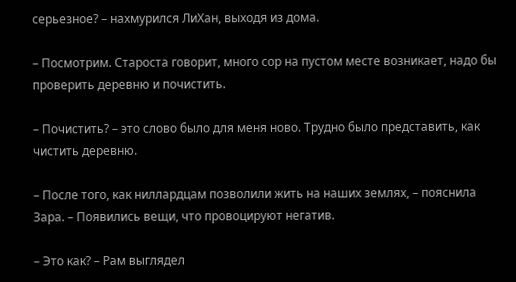серьезное? – нахмурился ЛиХан, выходя из дома.

– Посмотрим. Староста говорит, много сор на пустом месте возникает, надо бы проверить деревню и почистить.

– Почистить? – это слово было для меня ново. Трудно было представить, как чистить деревню.

– После того, как ниллардцам позволили жить на наших землях, – пояснила Зара. – Появились вещи, что провоцируют негатив.

– Это как? – Рам выглядел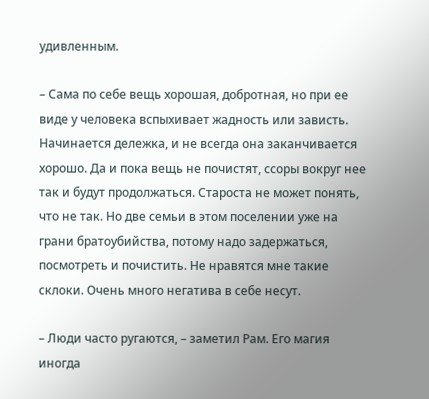удивленным.

– Сама по себе вещь хорошая, добротная, но при ее виде у человека вспыхивает жадность или зависть. Начинается дележка, и не всегда она заканчивается хорошо. Да и пока вещь не почистят, ссоры вокруг нее так и будут продолжаться. Староста не может понять, что не так. Но две семьи в этом поселении уже на грани братоубийства, потому надо задержаться, посмотреть и почистить. Не нравятся мне такие склоки. Очень много негатива в себе несут.

– Люди часто ругаются, – заметил Рам. Его магия иногда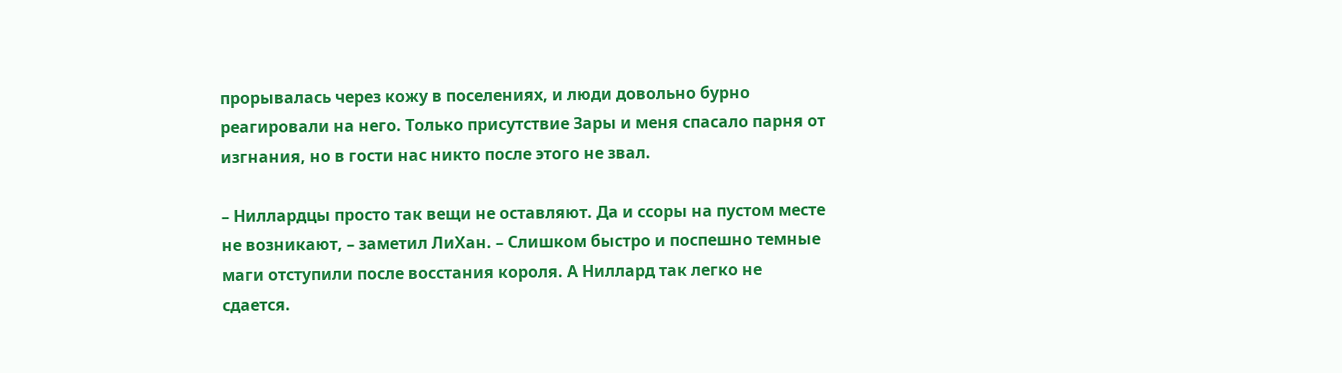прорывалась через кожу в поселениях, и люди довольно бурно реагировали на него. Только присутствие Зары и меня спасало парня от изгнания, но в гости нас никто после этого не звал.

– Ниллардцы просто так вещи не оставляют. Да и ссоры на пустом месте не возникают, – заметил ЛиХан. – Слишком быстро и поспешно темные маги отступили после восстания короля. А Ниллард так легко не сдается.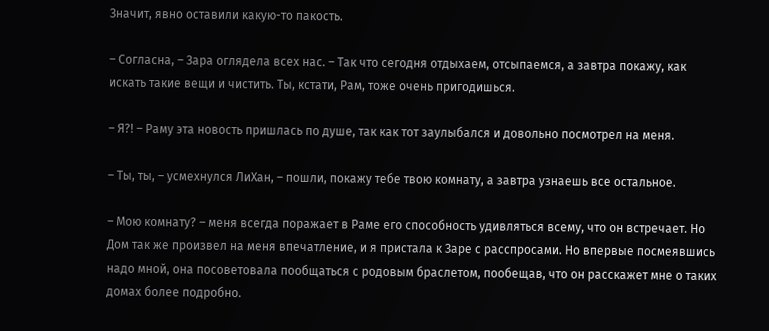Значит, явно оставили какую-то пакость.

– Согласна, – Зара оглядела всех нас. – Так что сегодня отдыхаем, отсыпаемся, а завтра покажу, как искать такие вещи и чистить. Ты, кстати, Рам, тоже очень пригодишься.

– Я?! – Раму эта новость пришлась по душе, так как тот заулыбался и довольно посмотрел на меня.

– Ты, ты, – усмехнулся ЛиХан, – пошли, покажу тебе твою комнату, а завтра узнаешь все остальное.

– Мою комнату? – меня всегда поражает в Раме его способность удивляться всему, что он встречает. Но Дом так же произвел на меня впечатление, и я пристала к Заре с расспросами. Но впервые посмеявшись надо мной, она посоветовала пообщаться с родовым браслетом, пообещав, что он расскажет мне о таких домах более подробно.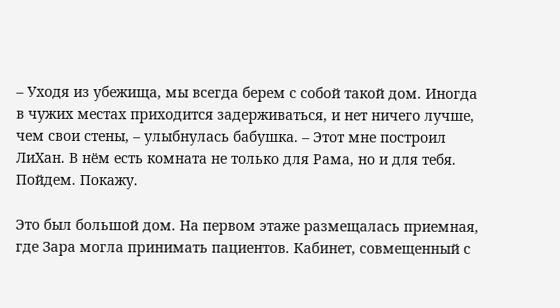– Уходя из убежища, мы всегда берем с собой такой дом. Иногда в чужих местах приходится задерживаться, и нет ничего лучше, чем свои стены, – улыбнулась бабушка. – Этот мне построил ЛиХан. В нём есть комната не только для Рама, но и для тебя. Пойдем. Покажу.

Это был большой дом. На первом этаже размещалась приемная, где Зара могла принимать пациентов. Кабинет, совмещенный с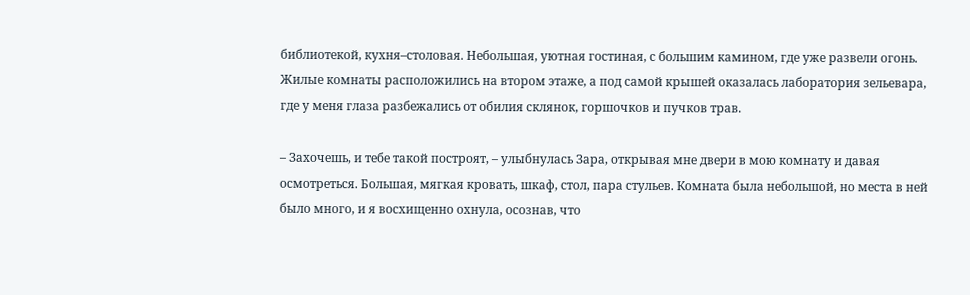библиотекой, кухня–столовая. Небольшая, уютная гостиная, с большим камином, где уже развели огонь. Жилые комнаты расположились на втором этаже, а под самой крышей оказалась лаборатория зельевара, где у меня глаза разбежались от обилия склянок, горшочков и пучков трав.

– Захочешь, и тебе такой построят, – улыбнулась Зара, открывая мне двери в мою комнату и давая осмотреться. Большая, мягкая кровать, шкаф, стол, пара стульев. Комната была небольшой, но места в ней было много, и я восхищенно охнула, осознав, что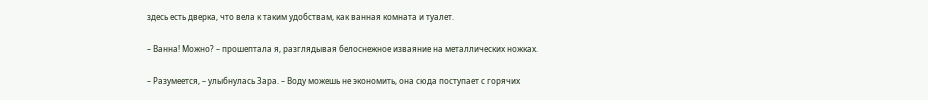здесь есть дверка, что вела к таким удобствам, как ванная комната и туалет.

– Ванна! Можно? – прошептала я, разглядывая белоснежное изваяние на металлических ножках.

– Разумеется, – улыбнулась Зара. – Воду можешь не экономить, она сюда поступает с горячих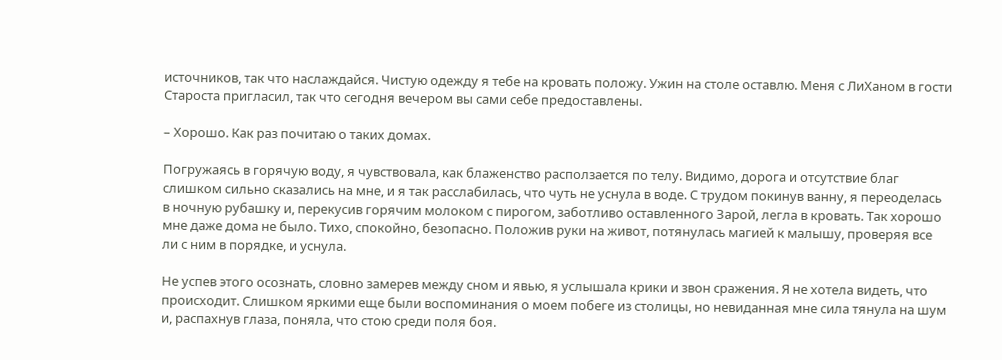источников, так что наслаждайся. Чистую одежду я тебе на кровать положу. Ужин на столе оставлю. Меня с ЛиХаном в гости Староста пригласил, так что сегодня вечером вы сами себе предоставлены.

– Хорошо. Как раз почитаю о таких домах.

Погружаясь в горячую воду, я чувствовала, как блаженство расползается по телу. Видимо, дорога и отсутствие благ слишком сильно сказались на мне, и я так расслабилась, что чуть не уснула в воде. С трудом покинув ванну, я переоделась в ночную рубашку и, перекусив горячим молоком с пирогом, заботливо оставленного Зарой, легла в кровать. Так хорошо мне даже дома не было. Тихо, спокойно, безопасно. Положив руки на живот, потянулась магией к малышу, проверяя все ли с ним в порядке, и уснула.

Не успев этого осознать, словно замерев между сном и явью, я услышала крики и звон сражения. Я не хотела видеть, что происходит. Слишком яркими еще были воспоминания о моем побеге из столицы, но невиданная мне сила тянула на шум и, распахнув глаза, поняла, что стою среди поля боя.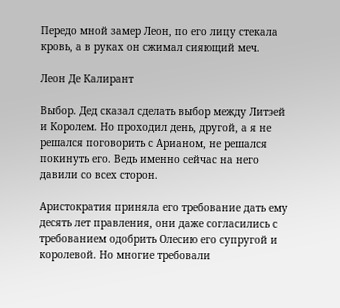Передо мной замер Леон, по его лицу стекала кровь, а в руках он сжимал сияющий меч.

Леон Де Калирант

Выбор. Дед сказал сделать выбор между Литэей и Королем. Но проходил день, другой, а я не решался поговорить с Арианом, не решался покинуть его. Ведь именно сейчас на него давили со всех сторон.

Аристократия приняла его требование дать ему десять лет правления, они даже согласились с требованием одобрить Олесию его супругой и королевой. Но многие требовали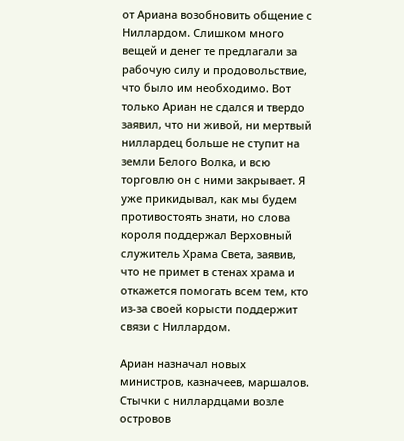от Ариана возобновить общение с Ниллардом. Слишком много вещей и денег те предлагали за рабочую силу и продовольствие, что было им необходимо. Вот только Ариан не сдался и твердо заявил, что ни живой, ни мертвый ниллардец больше не ступит на земли Белого Волка, и всю торговлю он с ними закрывает. Я уже прикидывал, как мы будем противостоять знати, но слова короля поддержал Верховный служитель Храма Света, заявив, что не примет в стенах храма и откажется помогать всем тем, кто из-за своей корысти поддержит связи с Ниллардом.

Ариан назначал новых министров, казначеев, маршалов. Стычки с ниллардцами возле островов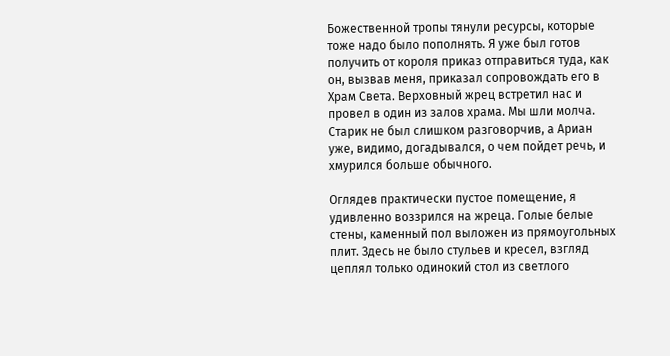Божественной тропы тянули ресурсы, которые тоже надо было пополнять. Я уже был готов получить от короля приказ отправиться туда, как он, вызвав меня, приказал сопровождать его в Храм Света. Верховный жрец встретил нас и провел в один из залов храма. Мы шли молча. Старик не был слишком разговорчив, а Ариан уже, видимо, догадывался, о чем пойдет речь, и хмурился больше обычного.

Оглядев практически пустое помещение, я удивленно воззрился на жреца. Голые белые стены, каменный пол выложен из прямоугольных плит. Здесь не было стульев и кресел, взгляд цеплял только одинокий стол из светлого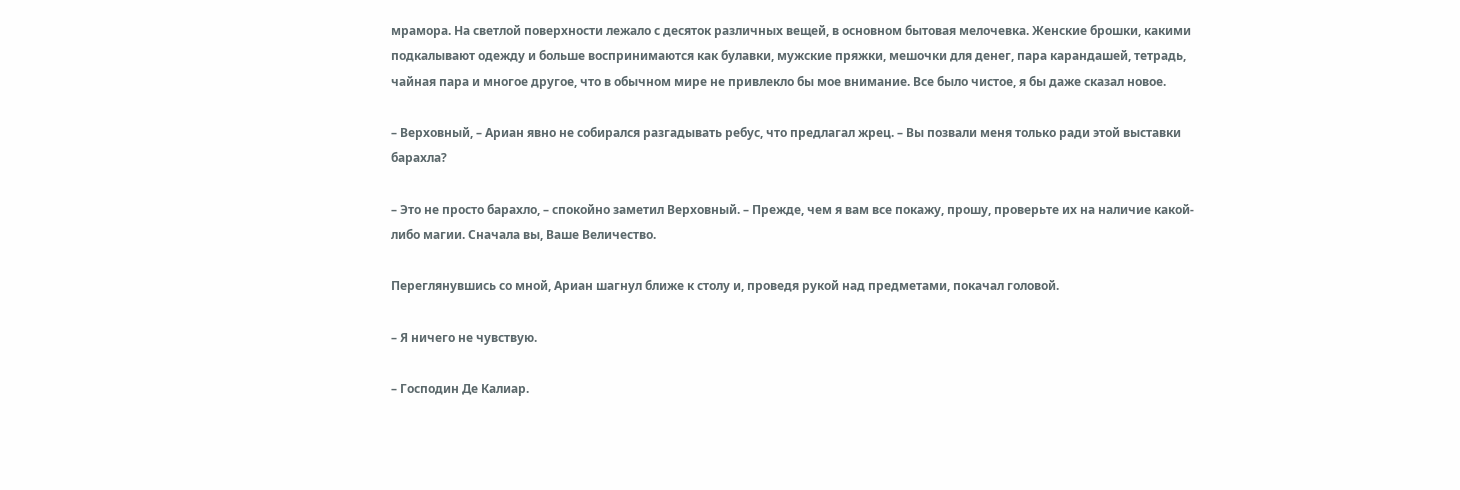мрамора. На светлой поверхности лежало с десяток различных вещей, в основном бытовая мелочевка. Женские брошки, какими подкалывают одежду и больше воспринимаются как булавки, мужские пряжки, мешочки для денег, пара карандашей, тетрадь, чайная пара и многое другое, что в обычном мире не привлекло бы мое внимание. Все было чистое, я бы даже сказал новое.

– Верховный, – Ариан явно не собирался разгадывать ребус, что предлагал жрец. – Вы позвали меня только ради этой выставки барахла?

– Это не просто барахло, – спокойно заметил Верховный. – Прежде, чем я вам все покажу, прошу, проверьте их на наличие какой-либо магии. Сначала вы, Ваше Величество.

Переглянувшись со мной, Ариан шагнул ближе к столу и, проведя рукой над предметами, покачал головой.

– Я ничего не чувствую.

– Господин Де Калиар.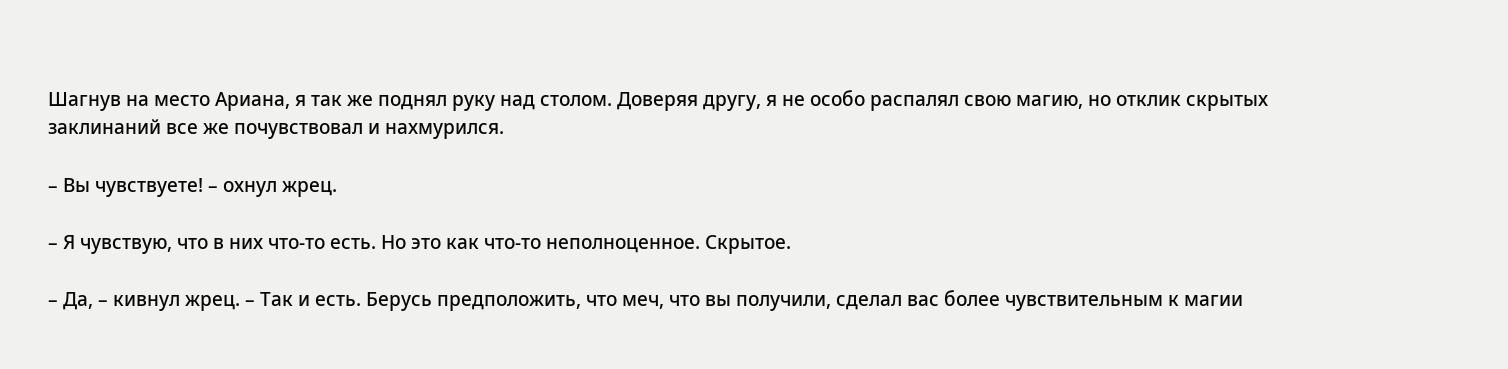Шагнув на место Ариана, я так же поднял руку над столом. Доверяя другу, я не особо распалял свою магию, но отклик скрытых заклинаний все же почувствовал и нахмурился.

– Вы чувствуете! – охнул жрец.

– Я чувствую, что в них что-то есть. Но это как что-то неполноценное. Скрытое.

– Да, – кивнул жрец. – Так и есть. Берусь предположить, что меч, что вы получили, сделал вас более чувствительным к магии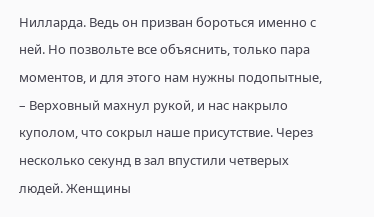Нилларда. Ведь он призван бороться именно с ней. Но позвольте все объяснить, только пара моментов, и для этого нам нужны подопытные, – Верховный махнул рукой, и нас накрыло куполом, что сокрыл наше присутствие. Через несколько секунд в зал впустили четверых людей. Женщины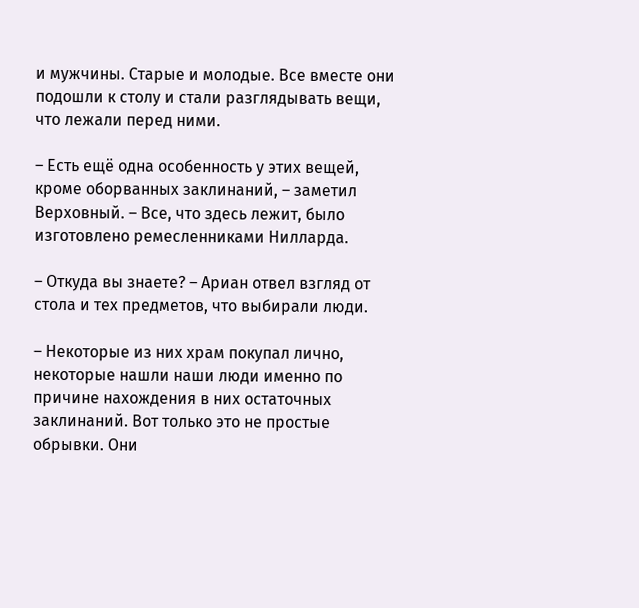и мужчины. Старые и молодые. Все вместе они подошли к столу и стали разглядывать вещи, что лежали перед ними.

– Есть ещё одна особенность у этих вещей, кроме оборванных заклинаний, – заметил Верховный. – Все, что здесь лежит, было изготовлено ремесленниками Нилларда.

– Откуда вы знаете? – Ариан отвел взгляд от стола и тех предметов, что выбирали люди.

– Некоторые из них храм покупал лично, некоторые нашли наши люди именно по причине нахождения в них остаточных заклинаний. Вот только это не простые обрывки. Они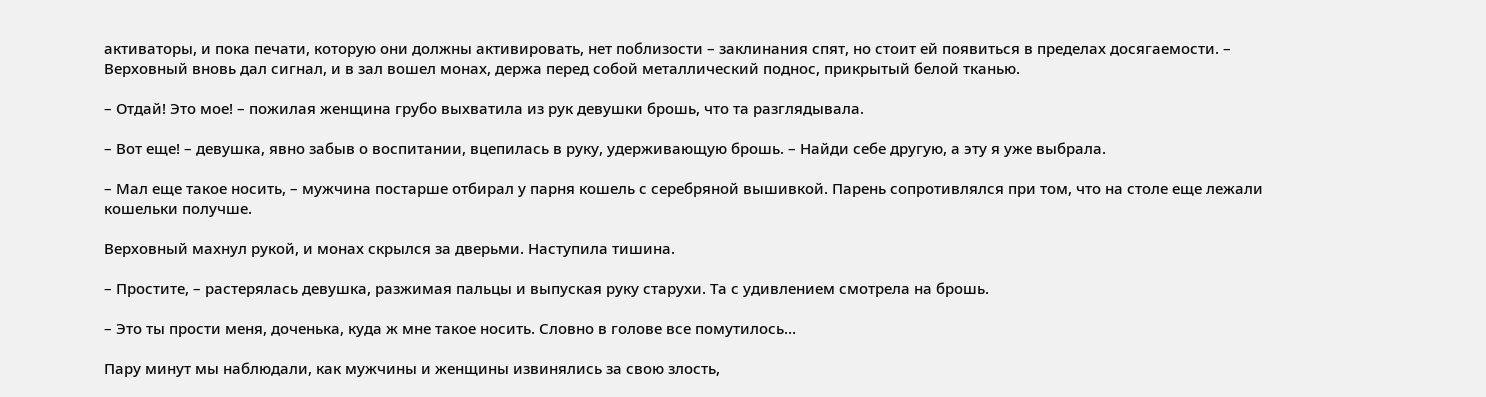активаторы, и пока печати, которую они должны активировать, нет поблизости – заклинания спят, но стоит ей появиться в пределах досягаемости. – Верховный вновь дал сигнал, и в зал вошел монах, держа перед собой металлический поднос, прикрытый белой тканью.

– Отдай! Это мое! – пожилая женщина грубо выхватила из рук девушки брошь, что та разглядывала.

– Вот еще! – девушка, явно забыв о воспитании, вцепилась в руку, удерживающую брошь. – Найди себе другую, а эту я уже выбрала.

– Мал еще такое носить, – мужчина постарше отбирал у парня кошель с серебряной вышивкой. Парень сопротивлялся при том, что на столе еще лежали кошельки получше.

Верховный махнул рукой, и монах скрылся за дверьми. Наступила тишина.

– Простите, – растерялась девушка, разжимая пальцы и выпуская руку старухи. Та с удивлением смотрела на брошь.

– Это ты прости меня, доченька, куда ж мне такое носить. Словно в голове все помутилось…

Пару минут мы наблюдали, как мужчины и женщины извинялись за свою злость,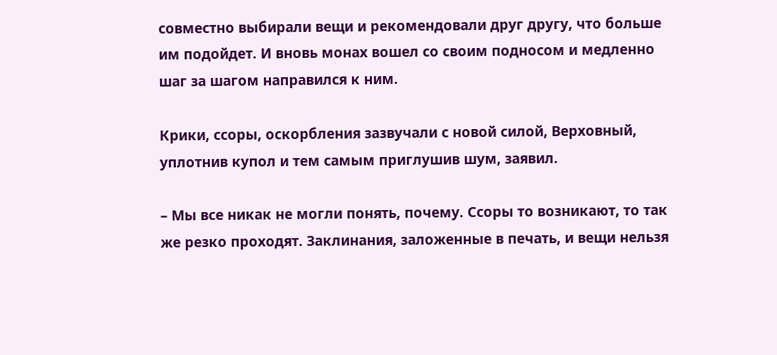совместно выбирали вещи и рекомендовали друг другу, что больше им подойдет. И вновь монах вошел со своим подносом и медленно шаг за шагом направился к ним.

Крики, ссоры, оскорбления зазвучали с новой силой, Верховный, уплотнив купол и тем самым приглушив шум, заявил.

– Мы все никак не могли понять, почему. Ссоры то возникают, то так же резко проходят. Заклинания, заложенные в печать, и вещи нельзя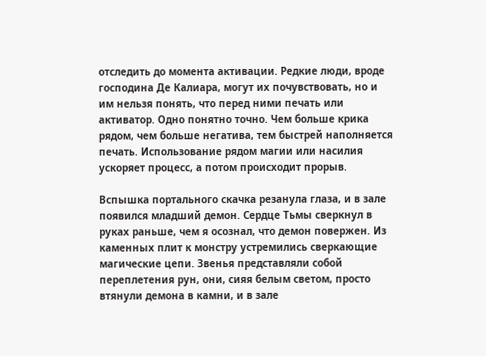отследить до момента активации. Редкие люди, вроде господина Де Калиара, могут их почувствовать, но и им нельзя понять, что перед ними печать или активатор. Одно понятно точно. Чем больше крика рядом, чем больше негатива, тем быстрей наполняется печать. Использование рядом магии или насилия ускоряет процесс, а потом происходит прорыв.

Вспышка портального скачка резанула глаза, и в зале появился младший демон. Сердце Тьмы сверкнул в руках раньше, чем я осознал, что демон повержен. Из каменных плит к монстру устремились сверкающие магические цепи. Звенья представляли собой переплетения рун, они, сияя белым светом, просто втянули демона в камни, и в зале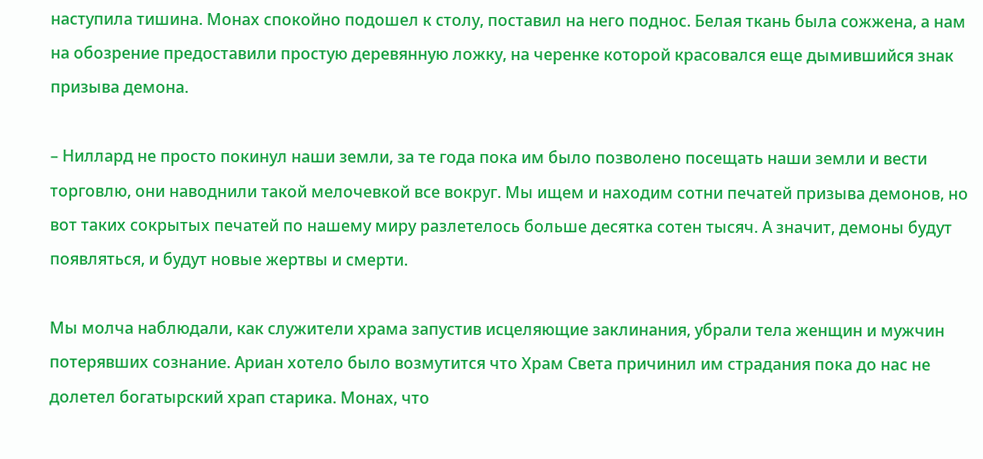наступила тишина. Монах спокойно подошел к столу, поставил на него поднос. Белая ткань была сожжена, а нам на обозрение предоставили простую деревянную ложку, на черенке которой красовался еще дымившийся знак призыва демона.

– Ниллард не просто покинул наши земли, за те года пока им было позволено посещать наши земли и вести торговлю, они наводнили такой мелочевкой все вокруг. Мы ищем и находим сотни печатей призыва демонов, но вот таких сокрытых печатей по нашему миру разлетелось больше десятка сотен тысяч. А значит, демоны будут появляться, и будут новые жертвы и смерти.

Мы молча наблюдали, как служители храма запустив исцеляющие заклинания, убрали тела женщин и мужчин потерявших сознание. Ариан хотело было возмутится что Храм Света причинил им страдания пока до нас не долетел богатырский храп старика. Монах, что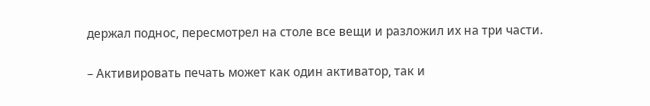держал поднос, пересмотрел на столе все вещи и разложил их на три части.

– Активировать печать может как один активатор, так и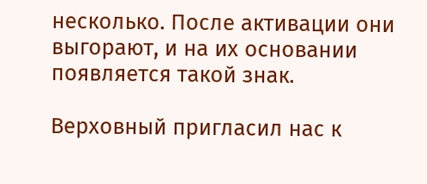несколько. После активации они выгорают, и на их основании появляется такой знак.

Верховный пригласил нас к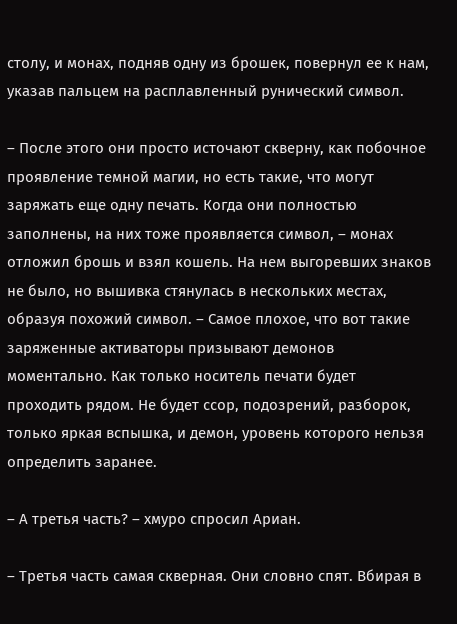столу, и монах, подняв одну из брошек, повернул ее к нам, указав пальцем на расплавленный рунический символ.

– После этого они просто источают скверну, как побочное проявление темной магии, но есть такие, что могут заряжать еще одну печать. Когда они полностью заполнены, на них тоже проявляется символ, – монах отложил брошь и взял кошель. На нем выгоревших знаков не было, но вышивка стянулась в нескольких местах, образуя похожий символ. – Самое плохое, что вот такие заряженные активаторы призывают демонов моментально. Как только носитель печати будет проходить рядом. Не будет ссор, подозрений, разборок, только яркая вспышка, и демон, уровень которого нельзя определить заранее.

– А третья часть? – хмуро спросил Ариан.

– Третья часть самая скверная. Они словно спят. Вбирая в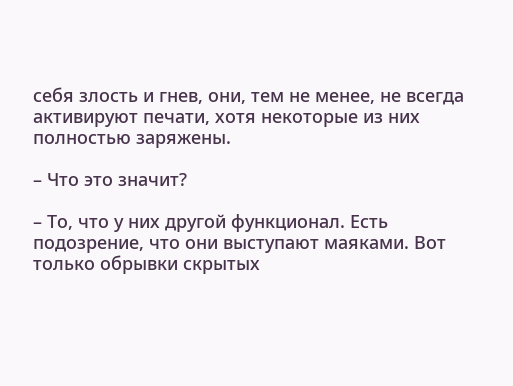себя злость и гнев, они, тем не менее, не всегда активируют печати, хотя некоторые из них полностью заряжены.

– Что это значит?

– То, что у них другой функционал. Есть подозрение, что они выступают маяками. Вот только обрывки скрытых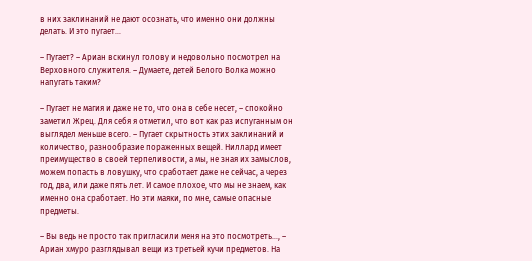в них заклинаний не дают осознать, что именно они должны делать. И это пугает…

– Пугает? – Ариан вскинул голову и недовольно посмотрел на Верховного служителя. – Думаете, детей Белого Волка можно напугать таким?

– Пугает не магия и даже не то, что она в себе несет, – спокойно заметил Жрец. Для себя я отметил, что вот как раз испуганным он выглядел меньше всего. – Пугает скрытность этих заклинаний и количество, разнообразие пораженных вещей. Ниллард имеет преимущество в своей терпеливости, а мы, не зная их замыслов, можем попасть в ловушку, что сработает даже не сейчас, а через год, два, или даже пять лет. И самое плохое, что мы не знаем, как именно она сработает. Но эти маяки, по мне, самые опасные предметы.

– Вы ведь не просто так пригласили меня на это посмотреть…, – Ариан хмуро разглядывал вещи из третьей кучи предметов. На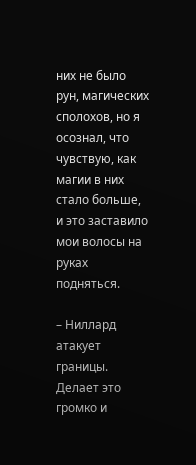них не было рун, магических сполохов, но я осознал, что чувствую, как магии в них стало больше, и это заставило мои волосы на руках подняться.

– Ниллард атакует границы. Делает это громко и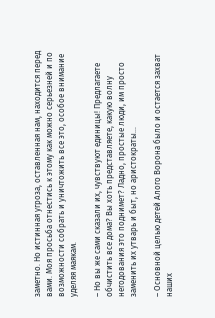заметно. Но истинная угроза, оставленная нам, находится перед вами. Моя просьба отнестись к этому как можно серьезней и по возможности собрать и уничтожить все это, особое внимание уделяя маякам.

– Но вы же сами сказали их, чувствуют единицы! Предлагаете обчистить все дома? Вы хоть представляете, какую волну негодования это поднимет? Ладно, простые люди, им просто заменить их утварь и быт, но аристократы…

– Основной целью детей Алого Ворона было и остается захват наших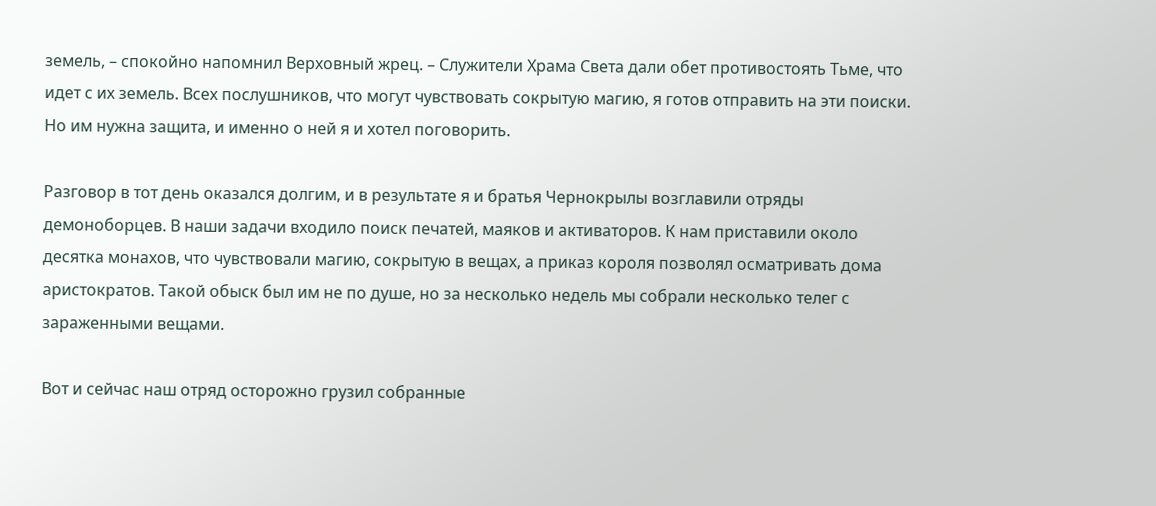земель, – спокойно напомнил Верховный жрец. – Служители Храма Света дали обет противостоять Тьме, что идет с их земель. Всех послушников, что могут чувствовать сокрытую магию, я готов отправить на эти поиски. Но им нужна защита, и именно о ней я и хотел поговорить.

Разговор в тот день оказался долгим, и в результате я и братья Чернокрылы возглавили отряды демоноборцев. В наши задачи входило поиск печатей, маяков и активаторов. К нам приставили около десятка монахов, что чувствовали магию, сокрытую в вещах, а приказ короля позволял осматривать дома аристократов. Такой обыск был им не по душе, но за несколько недель мы собрали несколько телег с зараженными вещами.

Вот и сейчас наш отряд осторожно грузил собранные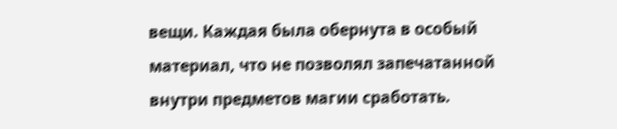вещи. Каждая была обернута в особый материал, что не позволял запечатанной внутри предметов магии сработать.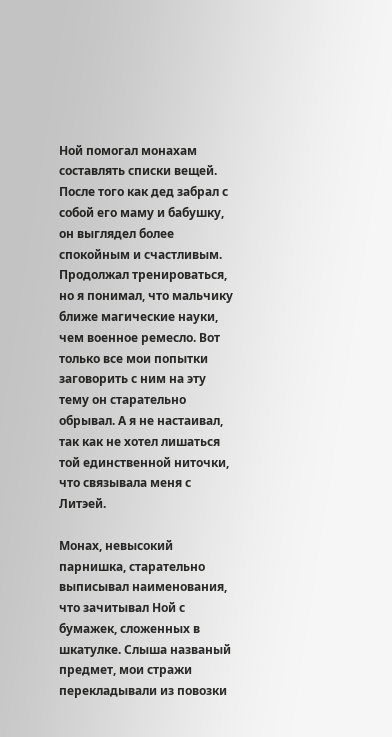Ной помогал монахам составлять списки вещей. После того как дед забрал с собой его маму и бабушку, он выглядел более спокойным и счастливым. Продолжал тренироваться, но я понимал, что мальчику ближе магические науки, чем военное ремесло. Вот только все мои попытки заговорить с ним на эту тему он старательно обрывал. А я не настаивал, так как не хотел лишаться той единственной ниточки, что связывала меня с Литэей.

Монах, невысокий парнишка, старательно выписывал наименования, что зачитывал Ной с бумажек, сложенных в шкатулке. Слыша названый предмет, мои стражи перекладывали из повозки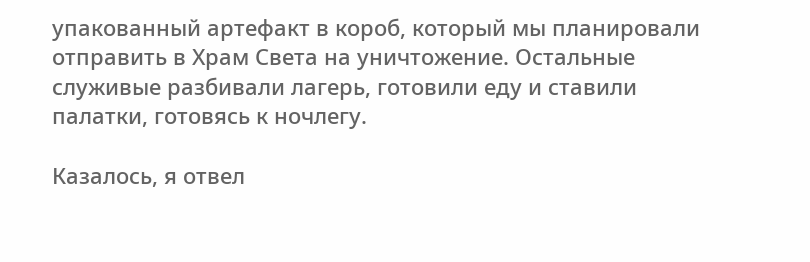упакованный артефакт в короб, который мы планировали отправить в Храм Света на уничтожение. Остальные служивые разбивали лагерь, готовили еду и ставили палатки, готовясь к ночлегу.

Казалось, я отвел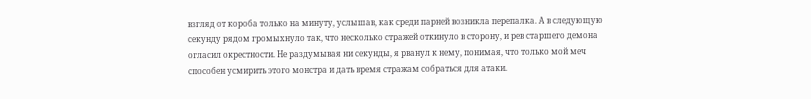взгляд от короба только на минуту, услышав, как среди парней возникла перепалка. А в следующую секунду рядом громыхнуло так, что несколько стражей откинуло в сторону, и рев старшего демона огласил окрестности. Не раздумывая ни секунды, я рванул к нему, понимая, что только мой меч способен усмирить этого монстра и дать время стражам собраться для атаки.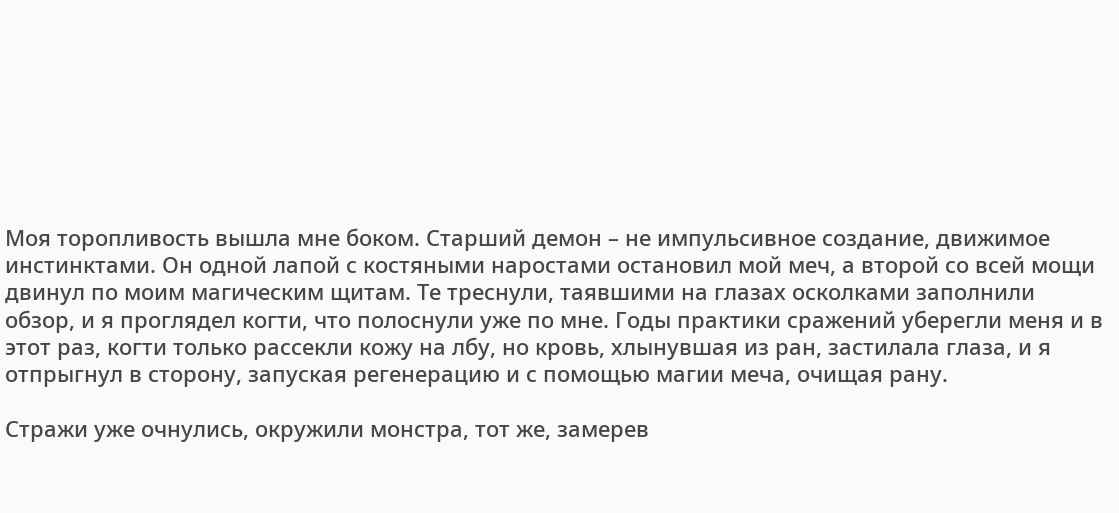Моя торопливость вышла мне боком. Старший демон – не импульсивное создание, движимое инстинктами. Он одной лапой с костяными наростами остановил мой меч, а второй со всей мощи двинул по моим магическим щитам. Те треснули, таявшими на глазах осколками заполнили обзор, и я проглядел когти, что полоснули уже по мне. Годы практики сражений уберегли меня и в этот раз, когти только рассекли кожу на лбу, но кровь, хлынувшая из ран, застилала глаза, и я отпрыгнул в сторону, запуская регенерацию и с помощью магии меча, очищая рану.

Стражи уже очнулись, окружили монстра, тот же, замерев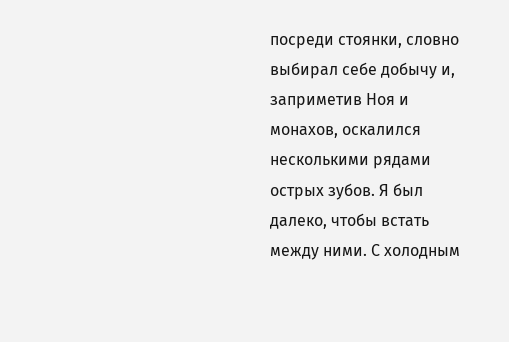посреди стоянки, словно выбирал себе добычу и, заприметив Ноя и монахов, оскалился несколькими рядами острых зубов. Я был далеко, чтобы встать между ними. С холодным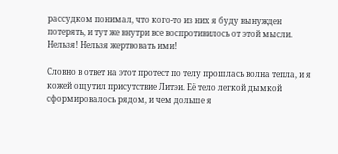рассудком понимал, что кого-то из них я буду вынужден потерять, и тут же внутри все воспротивилось от этой мысли. Нельзя! Нельзя жертвовать ими!

Словно в ответ на этот протест по телу прошлась волна тепла, и я кожей ощутил присутствие Литэи. Её тело легкой дымкой сформировалось рядом, и чем дольше я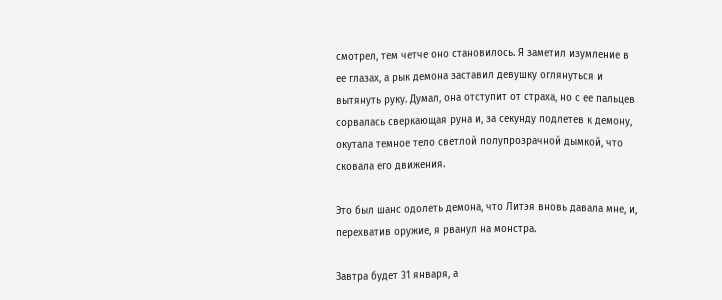смотрел, тем четче оно становилось. Я заметил изумление в ее глазах, а рык демона заставил девушку оглянуться и вытянуть руку. Думал, она отступит от страха, но с ее пальцев сорвалась сверкающая руна и, за секунду подлетев к демону, окутала темное тело светлой полупрозрачной дымкой, что сковала его движения.

Это был шанс одолеть демона, что Литэя вновь давала мне, и, перехватив оружие, я рванул на монстра.

Завтра будет 31 января, а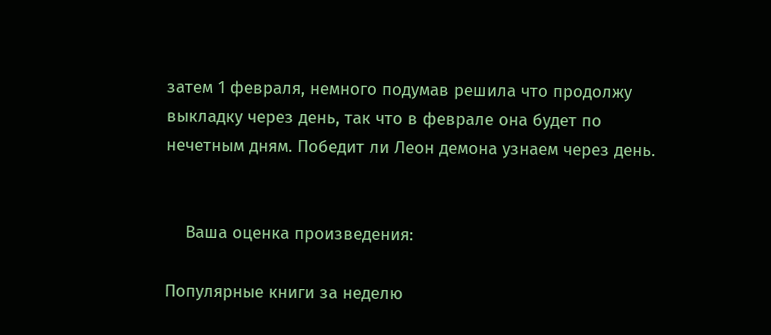затем 1 февраля, немного подумав решила что продолжу выкладку через день, так что в феврале она будет по нечетным дням. Победит ли Леон демона узнаем через день.


    Ваша оценка произведения:

Популярные книги за неделю